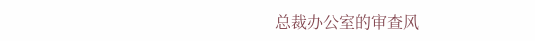总裁办公室的审查风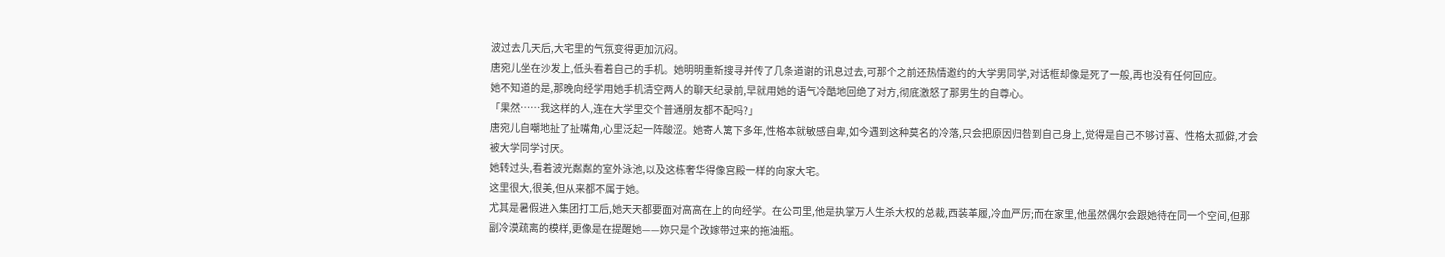波过去几天后,大宅里的气氛变得更加沉闷。
唐宛儿坐在沙发上,低头看着自己的手机。她明明重新搜寻并传了几条道谢的讯息过去,可那个之前还热情邀约的大学男同学,对话框却像是死了一般,再也没有任何回应。
她不知道的是,那晚向经学用她手机清空两人的聊天纪录前,早就用她的语气冷酷地回绝了对方,彻底激怒了那男生的自尊心。
「果然……我这样的人,连在大学里交个普通朋友都不配吗?」
唐宛儿自嘲地扯了扯嘴角,心里泛起一阵酸涩。她寄人篱下多年,性格本就敏感自卑,如今遇到这种莫名的冷落,只会把原因归咎到自己身上,觉得是自己不够讨喜、性格太孤僻,才会被大学同学讨厌。
她转过头,看着波光粼粼的室外泳池,以及这栋奢华得像宫殿一样的向家大宅。
这里很大,很美,但从来都不属于她。
尤其是暑假进入集团打工后,她天天都要面对高高在上的向经学。在公司里,他是执掌万人生杀大权的总裁,西装革履,冷血严厉;而在家里,他虽然偶尔会跟她待在同一个空间,但那副冷漠疏离的模样,更像是在提醒她——妳只是个改嫁带过来的拖油瓶。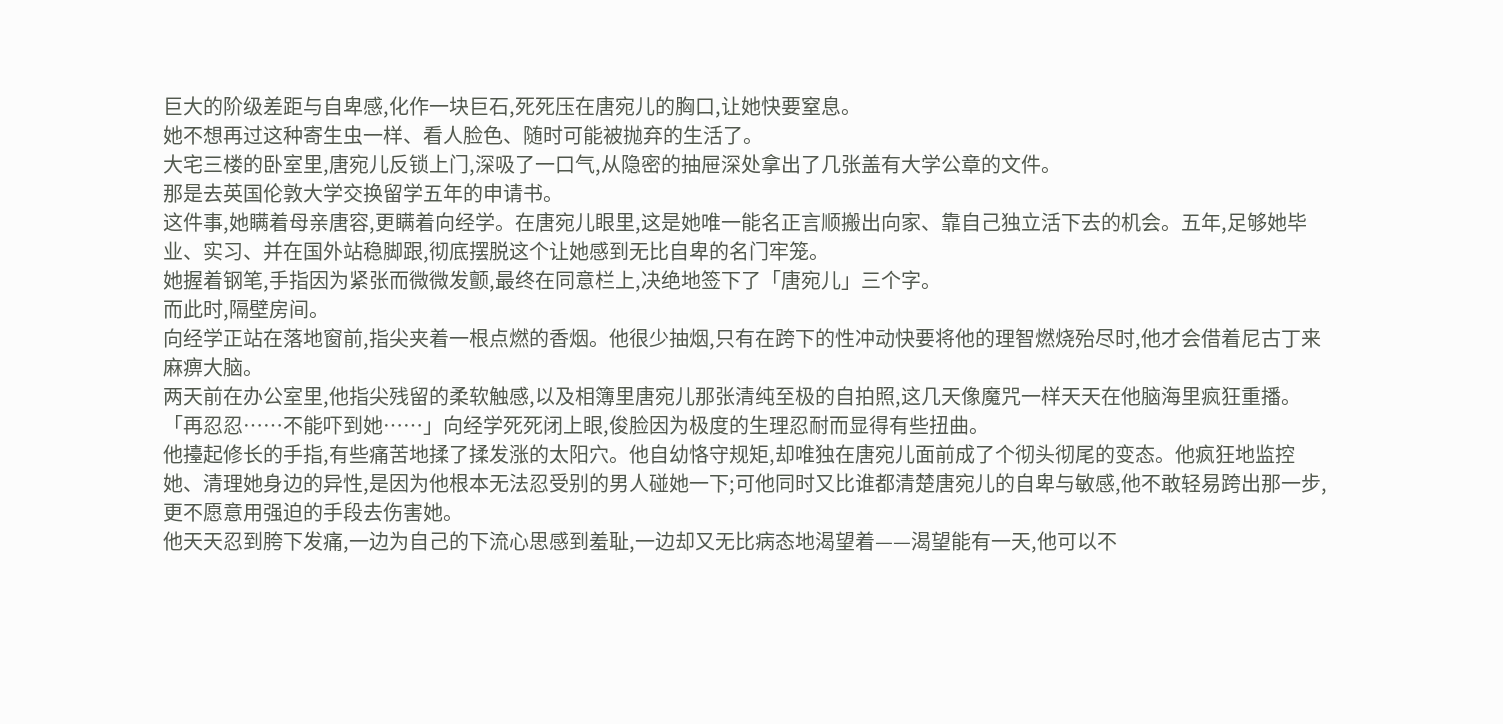巨大的阶级差距与自卑感,化作一块巨石,死死压在唐宛儿的胸口,让她快要窒息。
她不想再过这种寄生虫一样、看人脸色、随时可能被抛弃的生活了。
大宅三楼的卧室里,唐宛儿反锁上门,深吸了一口气,从隐密的抽屉深处拿出了几张盖有大学公章的文件。
那是去英国伦敦大学交换留学五年的申请书。
这件事,她瞒着母亲唐容,更瞒着向经学。在唐宛儿眼里,这是她唯一能名正言顺搬出向家、靠自己独立活下去的机会。五年,足够她毕业、实习、并在国外站稳脚跟,彻底摆脱这个让她感到无比自卑的名门牢笼。
她握着钢笔,手指因为紧张而微微发颤,最终在同意栏上,决绝地签下了「唐宛儿」三个字。
而此时,隔壁房间。
向经学正站在落地窗前,指尖夹着一根点燃的香烟。他很少抽烟,只有在跨下的性冲动快要将他的理智燃烧殆尽时,他才会借着尼古丁来麻痹大脑。
两天前在办公室里,他指尖残留的柔软触感,以及相簿里唐宛儿那张清纯至极的自拍照,这几天像魔咒一样天天在他脑海里疯狂重播。
「再忍忍……不能吓到她……」向经学死死闭上眼,俊脸因为极度的生理忍耐而显得有些扭曲。
他擡起修长的手指,有些痛苦地揉了揉发涨的太阳穴。他自幼恪守规矩,却唯独在唐宛儿面前成了个彻头彻尾的变态。他疯狂地监控她、清理她身边的异性,是因为他根本无法忍受别的男人碰她一下;可他同时又比谁都清楚唐宛儿的自卑与敏感,他不敢轻易跨出那一步,更不愿意用强迫的手段去伤害她。
他天天忍到胯下发痛,一边为自己的下流心思感到羞耻,一边却又无比病态地渴望着——渴望能有一天,他可以不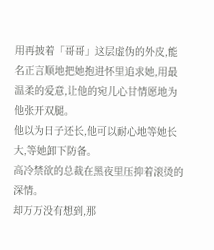用再披着「哥哥」这层虚伪的外皮,能名正言顺地把她抱进怀里追求她,用最温柔的爱意,让他的宛儿心甘情愿地为他张开双腿。
他以为日子还长,他可以耐心地等她长大,等她卸下防备。
高冷禁欲的总裁在黑夜里压抑着滚烫的深情。
却万万没有想到,那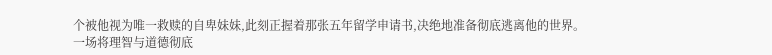个被他视为唯一救赎的自卑妹妹,此刻正握着那张五年留学申请书,决绝地准备彻底逃离他的世界。
一场将理智与道德彻底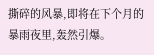撕碎的风暴,即将在下个月的暴雨夜里,轰然引爆。